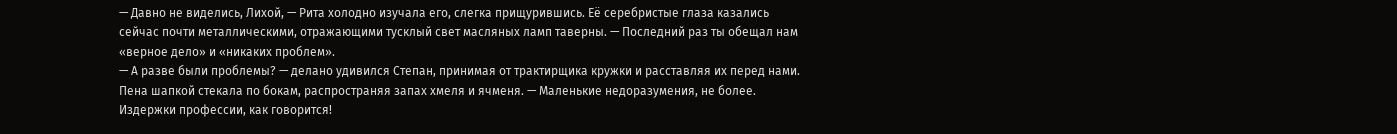— Давно не виделись, Лихой, — Рита холодно изучала его, слегка прищурившись. Её серебристые глаза казались сейчас почти металлическими, отражающими тусклый свет масляных ламп таверны. — Последний раз ты обещал нам «верное дело» и «никаких проблем».
— А разве были проблемы? — делано удивился Степан, принимая от трактирщика кружки и расставляя их перед нами. Пена шапкой стекала по бокам, распространяя запах хмеля и ячменя. — Маленькие недоразумения, не более. Издержки профессии, как говорится!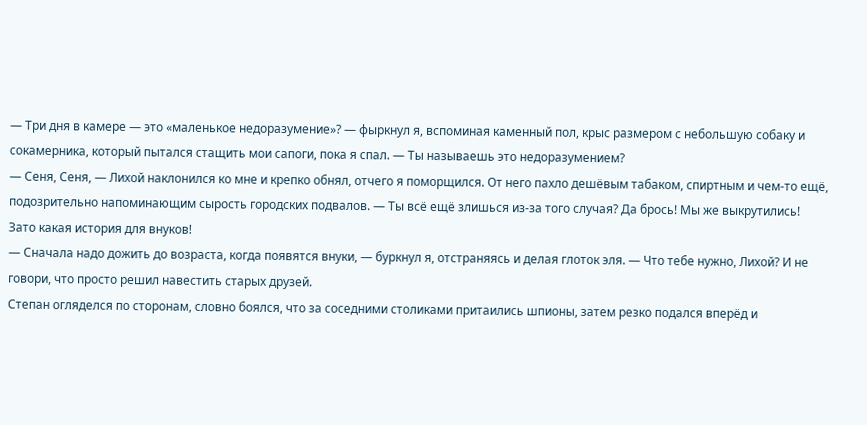— Три дня в камере — это «маленькое недоразумение»? — фыркнул я, вспоминая каменный пол, крыс размером с небольшую собаку и сокамерника, который пытался стащить мои сапоги, пока я спал. — Ты называешь это недоразумением?
— Сеня, Сеня, — Лихой наклонился ко мне и крепко обнял, отчего я поморщился. От него пахло дешёвым табаком, спиртным и чем-то ещё, подозрительно напоминающим сырость городских подвалов. — Ты всё ещё злишься из-за того случая? Да брось! Мы же выкрутились! Зато какая история для внуков!
— Сначала надо дожить до возраста, когда появятся внуки, — буркнул я, отстраняясь и делая глоток эля. — Что тебе нужно, Лихой? И не говори, что просто решил навестить старых друзей.
Степан огляделся по сторонам, словно боялся, что за соседними столиками притаились шпионы, затем резко подался вперёд и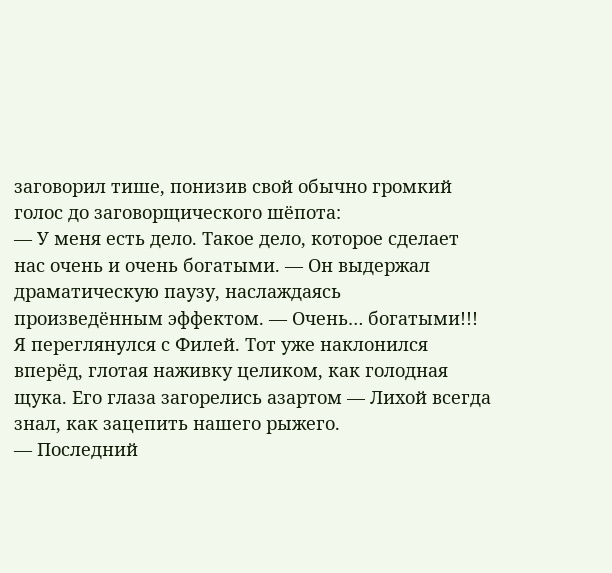заговорил тише, понизив свой обычно громкий голос до заговорщического шёпота:
— У меня есть дело. Такое дело, которое сделает нас очень и очень богатыми. — Он выдержал драматическую паузу, наслаждаясь произведённым эффектом. — Очень… богатыми!!!
Я переглянулся с Филей. Тот уже наклонился вперёд, глотая наживку целиком, как голодная щука. Его глаза загорелись азартом — Лихой всегда знал, как зацепить нашего рыжего.
— Последний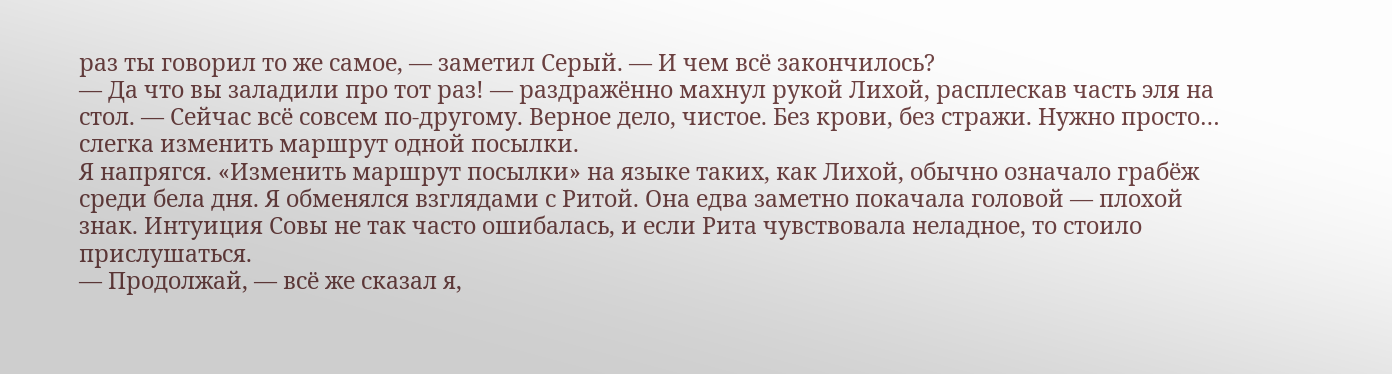раз ты говорил то же самое, — заметил Серый. — И чем всё закончилось?
— Да что вы заладили про тот раз! — раздражённо махнул рукой Лихой, расплескав часть эля на стол. — Сейчас всё совсем по-другому. Верное дело, чистое. Без крови, без стражи. Нужно просто… слегка изменить маршрут одной посылки.
Я напрягся. «Изменить маршрут посылки» на языке таких, как Лихой, обычно означало грабёж среди бела дня. Я обменялся взглядами с Ритой. Она едва заметно покачала головой — плохой знак. Интуиция Совы не так часто ошибалась, и если Рита чувствовала неладное, то стоило прислушаться.
— Продолжай, — всё же сказал я,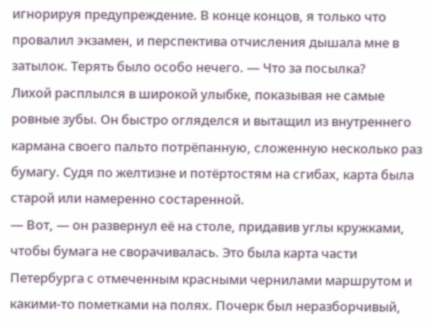игнорируя предупреждение. В конце концов, я только что провалил экзамен, и перспектива отчисления дышала мне в затылок. Терять было особо нечего. — Что за посылка?
Лихой расплылся в широкой улыбке, показывая не самые ровные зубы. Он быстро огляделся и вытащил из внутреннего кармана своего пальто потрёпанную, сложенную несколько раз бумагу. Судя по желтизне и потёртостям на сгибах, карта была старой или намеренно состаренной.
— Вот, — он развернул её на столе, придавив углы кружками, чтобы бумага не сворачивалась. Это была карта части Петербурга с отмеченным красными чернилами маршрутом и какими-то пометками на полях. Почерк был неразборчивый,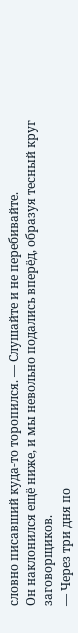словно писавший куда-то торопился. — Слушайте и не перебивайте.
Он наклонился ещё ниже, и мы невольно подались вперёд, образуя тесный круг заговорщиков.
— Через три дня по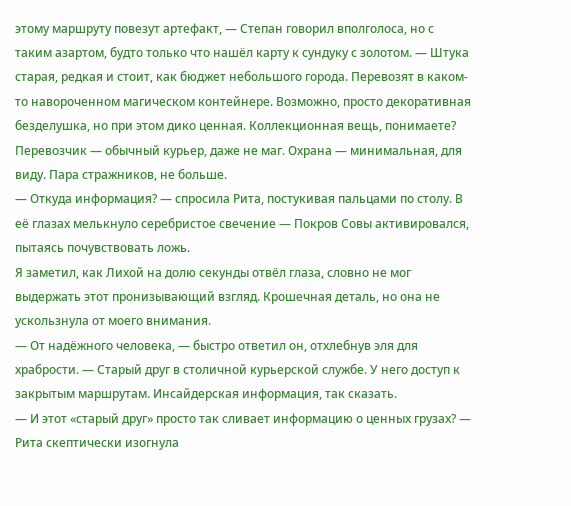этому маршруту повезут артефакт, — Степан говорил вполголоса, но с таким азартом, будто только что нашёл карту к сундуку с золотом. — Штука старая, редкая и стоит, как бюджет небольшого города. Перевозят в каком-то навороченном магическом контейнере. Возможно, просто декоративная безделушка, но при этом дико ценная. Коллекционная вещь, понимаете? Перевозчик — обычный курьер, даже не маг. Охрана — минимальная, для виду. Пара стражников, не больше.
— Откуда информация? — спросила Рита, постукивая пальцами по столу. В её глазах мелькнуло серебристое свечение — Покров Совы активировался, пытаясь почувствовать ложь.
Я заметил, как Лихой на долю секунды отвёл глаза, словно не мог выдержать этот пронизывающий взгляд. Крошечная деталь, но она не ускользнула от моего внимания.
— От надёжного человека, — быстро ответил он, отхлебнув эля для храбрости. — Старый друг в столичной курьерской службе. У него доступ к закрытым маршрутам. Инсайдерская информация, так сказать.
— И этот «старый друг» просто так сливает информацию о ценных грузах? — Рита скептически изогнула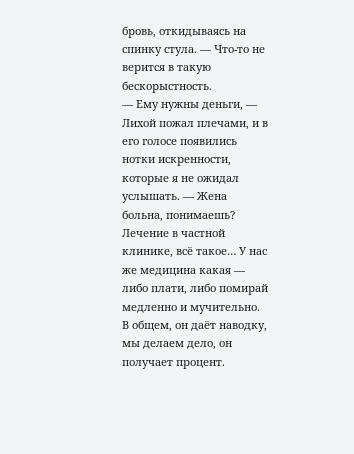бровь, откидываясь на спинку стула. — Что-то не верится в такую бескорыстность.
— Ему нужны деньги, — Лихой пожал плечами, и в его голосе появились нотки искренности, которые я не ожидал услышать. — Жена больна, понимаешь? Лечение в частной клинике, всё такое… У нас же медицина какая — либо плати, либо помирай медленно и мучительно. В общем, он даёт наводку, мы делаем дело, он получает процент.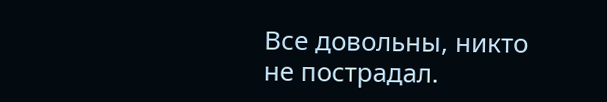Все довольны, никто не пострадал.